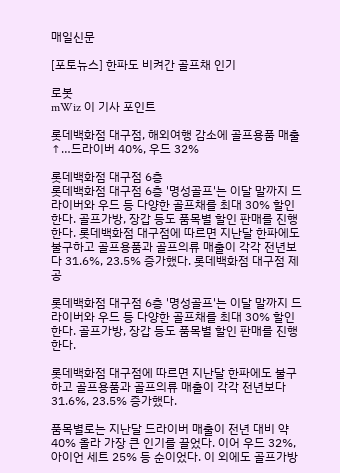매일신문

[포토뉴스] 한파도 비켜간 골프채 인기

로봇
mWiz 이 기사 포인트

롯데백화점 대구점, 해외여행 감소에 골프용품 매출 ↑…드라이버 40%, 우드 32%

롯데백화점 대구점 6층
롯데백화점 대구점 6층 '명성골프'는 이달 말까지 드라이버와 우드 등 다양한 골프채를 최대 30% 할인한다. 골프가방, 장갑 등도 품목별 할인 판매를 진행한다. 롯데백화점 대구점에 따르면 지난달 한파에도 불구하고 골프용품과 골프의류 매출이 각각 전년보다 31.6%, 23.5% 증가했다. 롯데백화점 대구점 제공

롯데백화점 대구점 6층 '명성골프'는 이달 말까지 드라이버와 우드 등 다양한 골프채를 최대 30% 할인한다. 골프가방, 장갑 등도 품목별 할인 판매를 진행한다.

롯데백화점 대구점에 따르면 지난달 한파에도 불구하고 골프용품과 골프의류 매출이 각각 전년보다 31.6%, 23.5% 증가했다.

품목별로는 지난달 드라이버 매출이 전년 대비 약 40% 올라 가장 큰 인기를 끌었다. 이어 우드 32%, 아이언 세트 25% 등 순이었다. 이 외에도 골프가방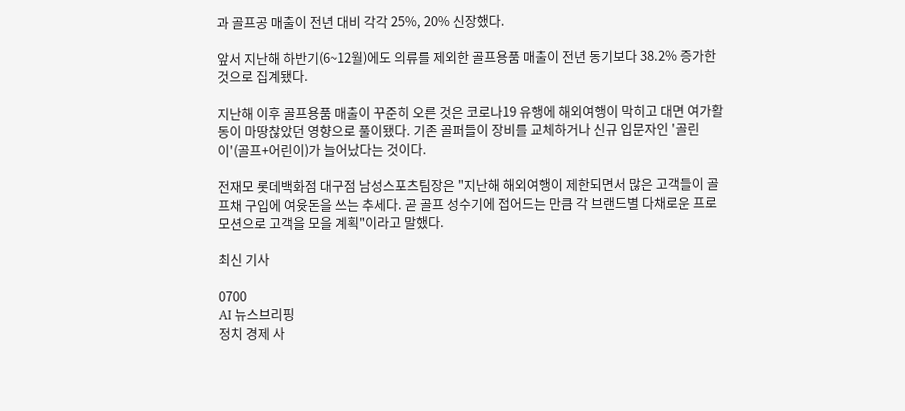과 골프공 매출이 전년 대비 각각 25%, 20% 신장했다.

앞서 지난해 하반기(6~12월)에도 의류를 제외한 골프용품 매출이 전년 동기보다 38.2% 증가한 것으로 집계됐다.

지난해 이후 골프용품 매출이 꾸준히 오른 것은 코로나19 유행에 해외여행이 막히고 대면 여가활동이 마땅찮았던 영향으로 풀이됐다. 기존 골퍼들이 장비를 교체하거나 신규 입문자인 '골린이'(골프+어린이)가 늘어났다는 것이다.

전재모 롯데백화점 대구점 남성스포츠팀장은 "지난해 해외여행이 제한되면서 많은 고객들이 골프채 구입에 여윳돈을 쓰는 추세다. 곧 골프 성수기에 접어드는 만큼 각 브랜드별 다채로운 프로모션으로 고객을 모을 계획"이라고 말했다.

최신 기사

0700
AI 뉴스브리핑
정치 경제 사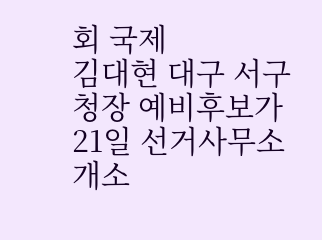회 국제
김대현 대구 서구청장 예비후보가 21일 선거사무소 개소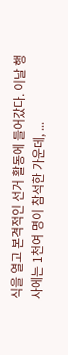식을 열고 본격적인 선거 활동에 들어갔다. 이날 행사에는 1천여 명이 참석한 가운데, ...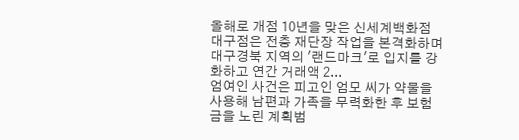올해로 개점 10년을 맞은 신세계백화점 대구점은 전층 재단장 작업을 본격화하며 대구경북 지역의 '랜드마크'로 입지를 강화하고 연간 거래액 2...
엄여인 사건은 피고인 엄모 씨가 약물을 사용해 남편과 가족을 무력화한 후 보험금을 노린 계획범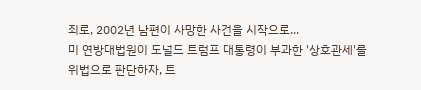죄로, 2002년 남편이 사망한 사건을 시작으로...
미 연방대법원이 도널드 트럼프 대통령이 부과한 '상호관세'를 위법으로 판단하자, 트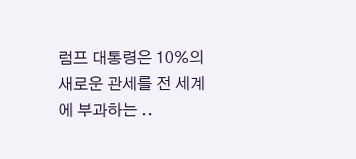럼프 대통령은 10%의 새로운 관세를 전 세계에 부과하는 ..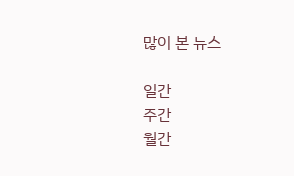많이 본 뉴스

일간
주간
월간